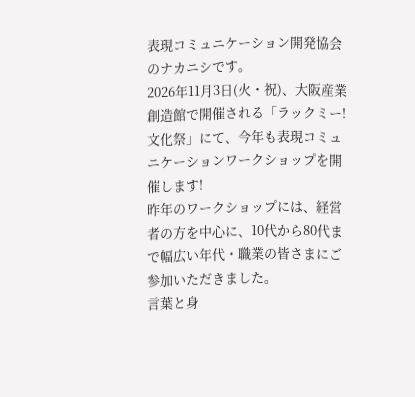表現コミュニケーション開発協会のナカニシです。
2026年11月3日(火・祝)、大阪産業創造館で開催される「ラックミー!文化祭」にて、今年も表現コミュニケーションワークショップを開催します!
昨年のワークショップには、経営者の方を中心に、10代から80代まで幅広い年代・職業の皆さまにご参加いただきました。
言葉と身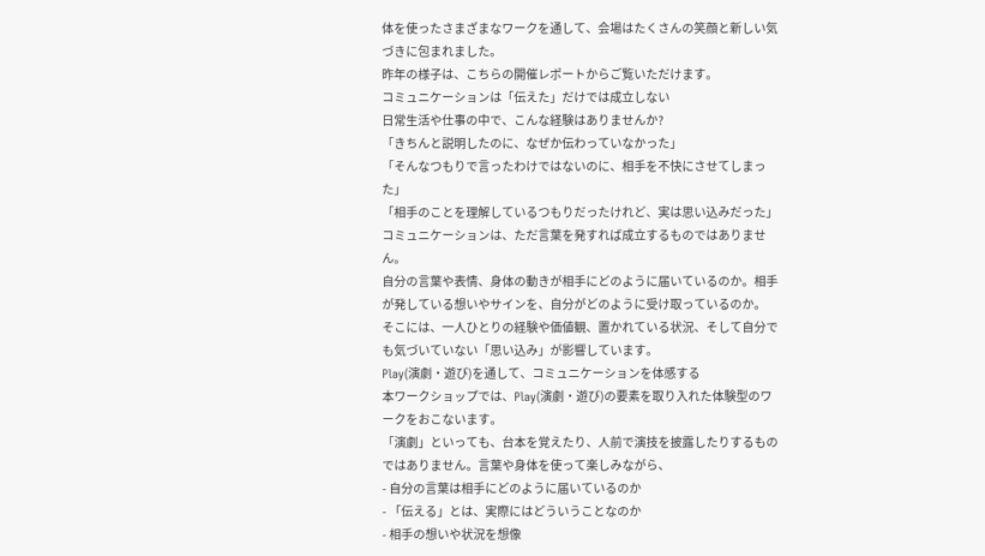体を使ったさまざまなワークを通して、会場はたくさんの笑顔と新しい気づきに包まれました。
昨年の様子は、こちらの開催レポートからご覧いただけます。
コミュニケーションは「伝えた」だけでは成立しない
日常生活や仕事の中で、こんな経験はありませんか?
「きちんと説明したのに、なぜか伝わっていなかった」
「そんなつもりで言ったわけではないのに、相手を不快にさせてしまった」
「相手のことを理解しているつもりだったけれど、実は思い込みだった」
コミュニケーションは、ただ言葉を発すれば成立するものではありません。
自分の言葉や表情、身体の動きが相手にどのように届いているのか。相手が発している想いやサインを、自分がどのように受け取っているのか。
そこには、一人ひとりの経験や価値観、置かれている状況、そして自分でも気づいていない「思い込み」が影響しています。
Play(演劇・遊び)を通して、コミュニケーションを体感する
本ワークショップでは、Play(演劇・遊び)の要素を取り入れた体験型のワークをおこないます。
「演劇」といっても、台本を覚えたり、人前で演技を披露したりするものではありません。言葉や身体を使って楽しみながら、
- 自分の言葉は相手にどのように届いているのか
- 「伝える」とは、実際にはどういうことなのか
- 相手の想いや状況を想像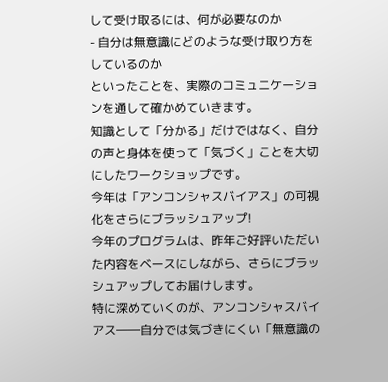して受け取るには、何が必要なのか
- 自分は無意識にどのような受け取り方をしているのか
といったことを、実際のコミュニケーションを通して確かめていきます。
知識として「分かる」だけではなく、自分の声と身体を使って「気づく」ことを大切にしたワークショップです。
今年は「アンコンシャスバイアス」の可視化をさらにブラッシュアップ!
今年のプログラムは、昨年ご好評いただいた内容をベースにしながら、さらにブラッシュアップしてお届けします。
特に深めていくのが、アンコンシャスバイアス――自分では気づきにくい「無意識の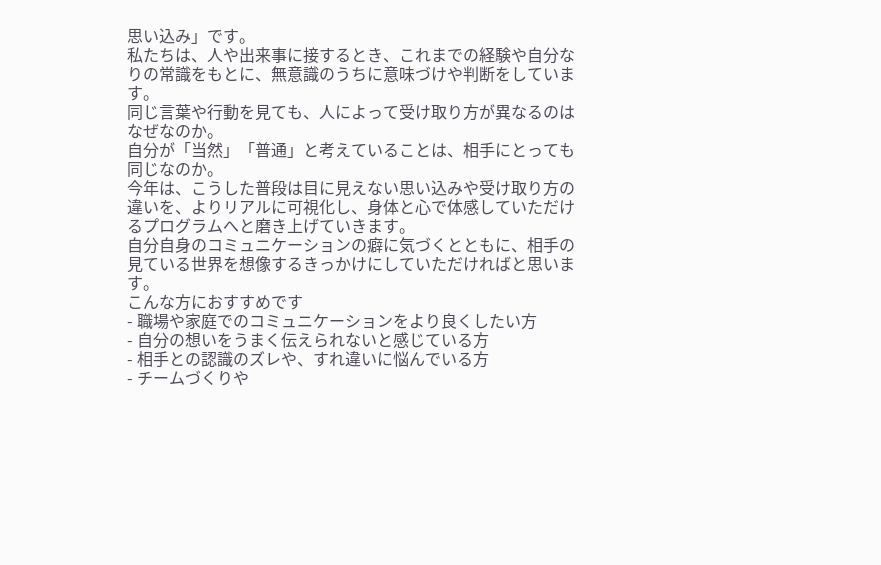思い込み」です。
私たちは、人や出来事に接するとき、これまでの経験や自分なりの常識をもとに、無意識のうちに意味づけや判断をしています。
同じ言葉や行動を見ても、人によって受け取り方が異なるのはなぜなのか。
自分が「当然」「普通」と考えていることは、相手にとっても同じなのか。
今年は、こうした普段は目に見えない思い込みや受け取り方の違いを、よりリアルに可視化し、身体と心で体感していただけるプログラムへと磨き上げていきます。
自分自身のコミュニケーションの癖に気づくとともに、相手の見ている世界を想像するきっかけにしていただければと思います。
こんな方におすすめです
- 職場や家庭でのコミュニケーションをより良くしたい方
- 自分の想いをうまく伝えられないと感じている方
- 相手との認識のズレや、すれ違いに悩んでいる方
- チームづくりや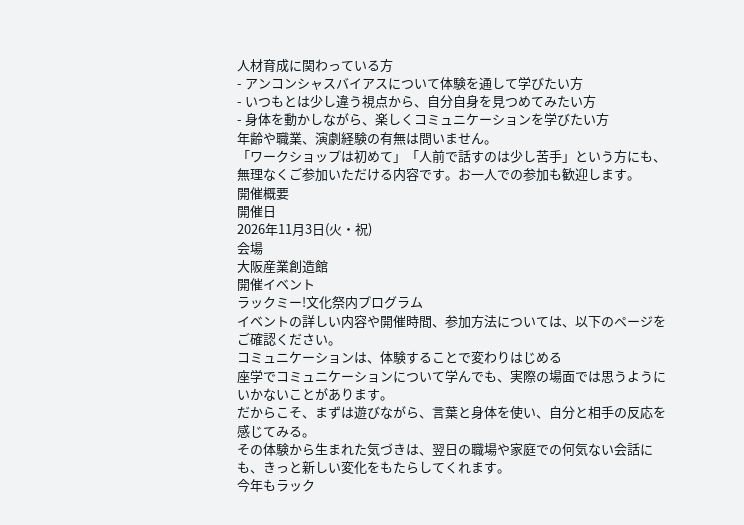人材育成に関わっている方
- アンコンシャスバイアスについて体験を通して学びたい方
- いつもとは少し違う視点から、自分自身を見つめてみたい方
- 身体を動かしながら、楽しくコミュニケーションを学びたい方
年齢や職業、演劇経験の有無は問いません。
「ワークショップは初めて」「人前で話すのは少し苦手」という方にも、無理なくご参加いただける内容です。お一人での参加も歓迎します。
開催概要
開催日
2026年11月3日(火・祝)
会場
大阪産業創造館
開催イベント
ラックミー!文化祭内プログラム
イベントの詳しい内容や開催時間、参加方法については、以下のページをご確認ください。
コミュニケーションは、体験することで変わりはじめる
座学でコミュニケーションについて学んでも、実際の場面では思うようにいかないことがあります。
だからこそ、まずは遊びながら、言葉と身体を使い、自分と相手の反応を感じてみる。
その体験から生まれた気づきは、翌日の職場や家庭での何気ない会話にも、きっと新しい変化をもたらしてくれます。
今年もラック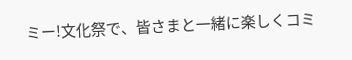ミー!文化祭で、皆さまと一緒に楽しくコミ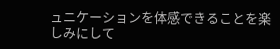ュニケーションを体感できることを楽しみにして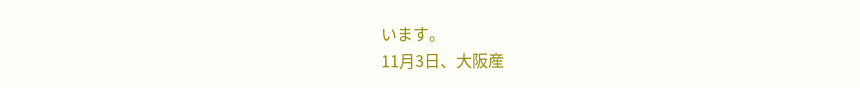います。
11月3日、大阪産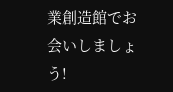業創造館でお会いしましょう!